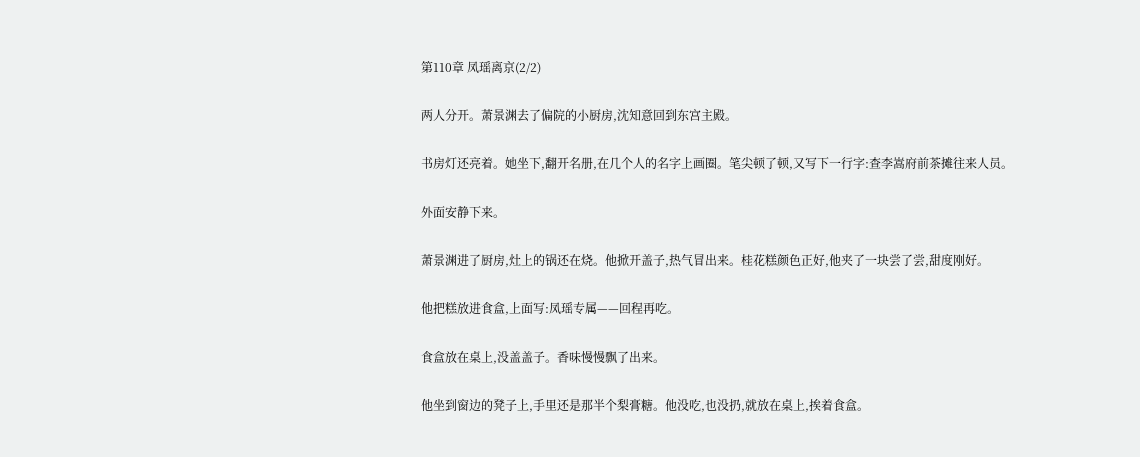第110章 凤瑶离京(2/2)

两人分开。萧景渊去了偏院的小厨房,沈知意回到东宫主殿。

书房灯还亮着。她坐下,翻开名册,在几个人的名字上画圈。笔尖顿了顿,又写下一行字:查李嵩府前茶摊往来人员。

外面安静下来。

萧景渊进了厨房,灶上的锅还在烧。他掀开盖子,热气冒出来。桂花糕颜色正好,他夹了一块尝了尝,甜度刚好。

他把糕放进食盒,上面写:凤瑶专属——回程再吃。

食盒放在桌上,没盖盖子。香味慢慢飘了出来。

他坐到窗边的凳子上,手里还是那半个梨膏糖。他没吃,也没扔,就放在桌上,挨着食盒。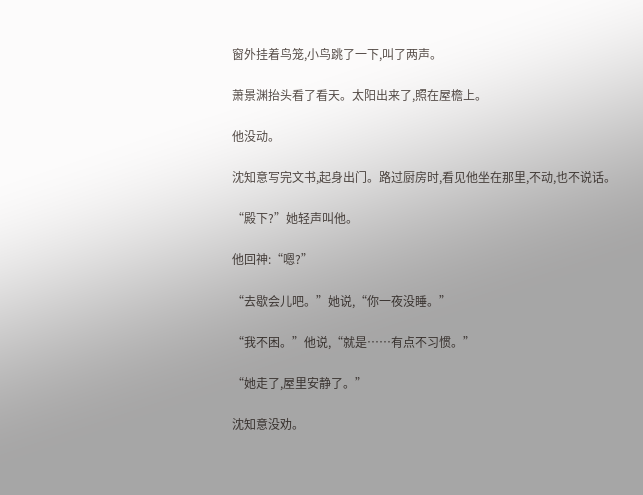窗外挂着鸟笼,小鸟跳了一下,叫了两声。

萧景渊抬头看了看天。太阳出来了,照在屋檐上。

他没动。

沈知意写完文书,起身出门。路过厨房时,看见他坐在那里,不动,也不说话。

“殿下?”她轻声叫他。

他回神:“嗯?”

“去歇会儿吧。”她说,“你一夜没睡。”

“我不困。”他说,“就是……有点不习惯。”

“她走了,屋里安静了。”

沈知意没劝。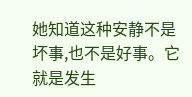她知道这种安静不是坏事,也不是好事。它就是发生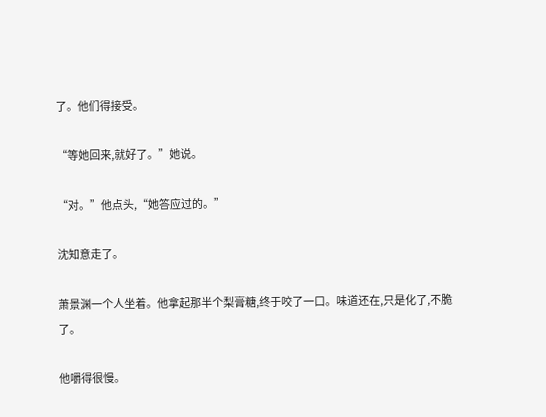了。他们得接受。

“等她回来,就好了。”她说。

“对。”他点头,“她答应过的。”

沈知意走了。

萧景渊一个人坐着。他拿起那半个梨膏糖,终于咬了一口。味道还在,只是化了,不脆了。

他嚼得很慢。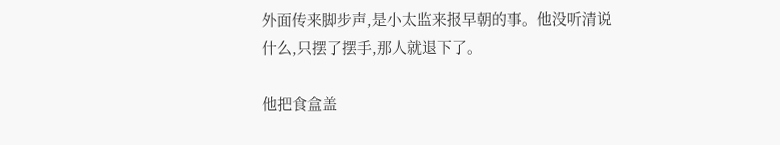外面传来脚步声,是小太监来报早朝的事。他没听清说什么,只摆了摆手,那人就退下了。

他把食盒盖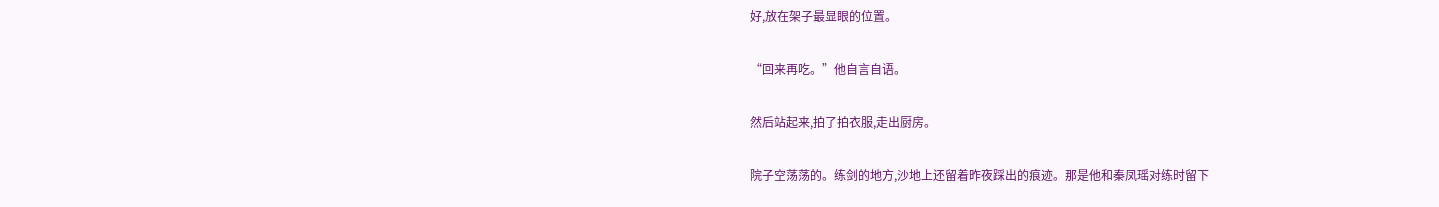好,放在架子最显眼的位置。

“回来再吃。”他自言自语。

然后站起来,拍了拍衣服,走出厨房。

院子空荡荡的。练剑的地方,沙地上还留着昨夜踩出的痕迹。那是他和秦凤瑶对练时留下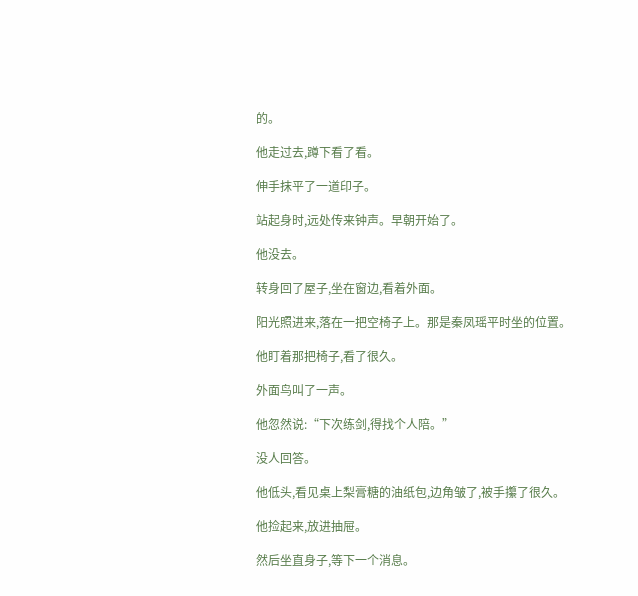的。

他走过去,蹲下看了看。

伸手抹平了一道印子。

站起身时,远处传来钟声。早朝开始了。

他没去。

转身回了屋子,坐在窗边,看着外面。

阳光照进来,落在一把空椅子上。那是秦凤瑶平时坐的位置。

他盯着那把椅子,看了很久。

外面鸟叫了一声。

他忽然说:“下次练剑,得找个人陪。”

没人回答。

他低头,看见桌上梨膏糖的油纸包,边角皱了,被手攥了很久。

他捡起来,放进抽屉。

然后坐直身子,等下一个消息。